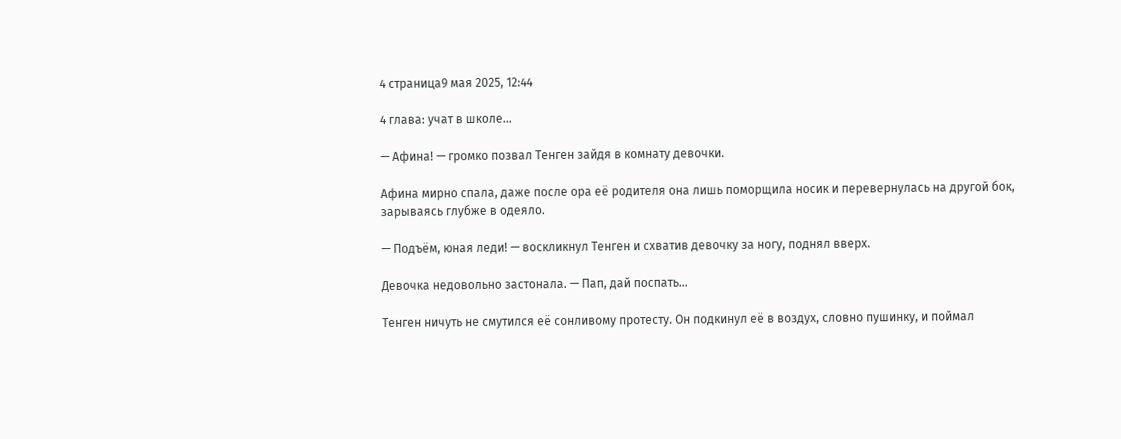4 страница9 мая 2025, 12:44

4 глава: учат в школе...

— Афина! — громко позвал Тенген зайдя в комнату девочки.

Афина мирно спала, даже после ора её родителя она лишь поморщила носик и перевернулась на другой бок, зарываясь глубже в одеяло.

— Подъём, юная леди! — воскликнул Тенген и схватив девочку за ногу, поднял вверх.

Девочка недовольно застонала. — Пап, дай поспать...

Тенген ничуть не смутился её сонливому протесту. Он подкинул её в воздух, словно пушинку, и поймал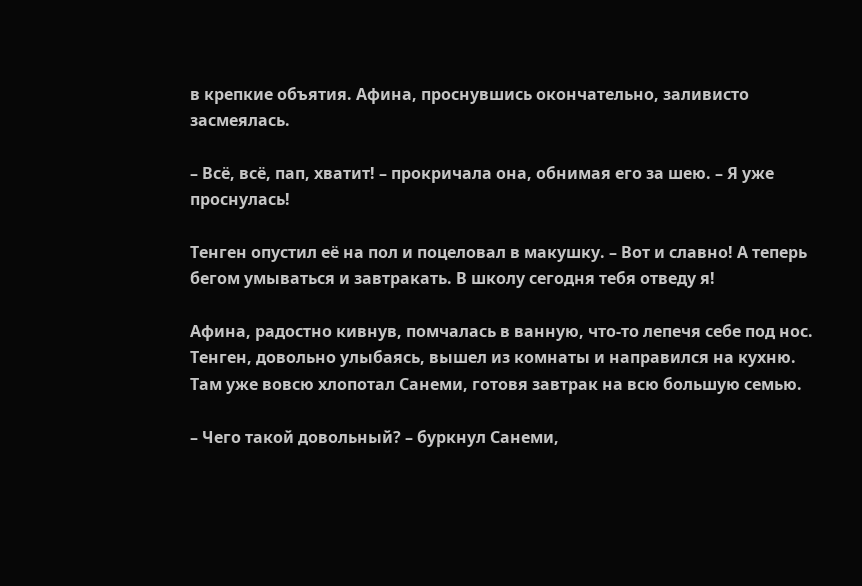в крепкие объятия. Афина, проснувшись окончательно, заливисто засмеялась.

– Всё, всё, пап, хватит! – прокричала она, обнимая его за шею. – Я уже проснулась!

Тенген опустил её на пол и поцеловал в макушку. – Вот и славно! А теперь бегом умываться и завтракать. В школу сегодня тебя отведу я!

Афина, радостно кивнув, помчалась в ванную, что-то лепечя себе под нос. Тенген, довольно улыбаясь, вышел из комнаты и направился на кухню. Там уже вовсю хлопотал Санеми, готовя завтрак на всю большую семью.

– Чего такой довольный? – буркнул Санеми,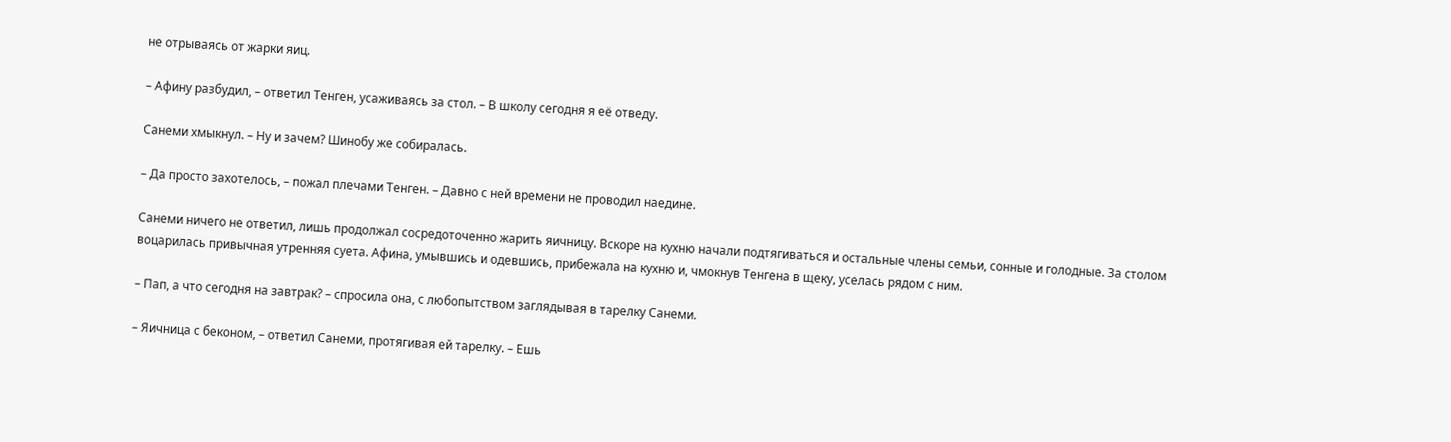не отрываясь от жарки яиц.

– Афину разбудил, – ответил Тенген, усаживаясь за стол. – В школу сегодня я её отведу.

Санеми хмыкнул. – Ну и зачем? Шинобу же собиралась.

– Да просто захотелось, – пожал плечами Тенген. – Давно с ней времени не проводил наедине.

Санеми ничего не ответил, лишь продолжал сосредоточенно жарить яичницу. Вскоре на кухню начали подтягиваться и остальные члены семьи, сонные и голодные. За столом воцарилась привычная утренняя суета. Афина, умывшись и одевшись, прибежала на кухню и, чмокнув Тенгена в щеку, уселась рядом с ним.

– Пап, а что сегодня на завтрак? – спросила она, с любопытством заглядывая в тарелку Санеми.

– Яичница с беконом, – ответил Санеми, протягивая ей тарелку. – Ешь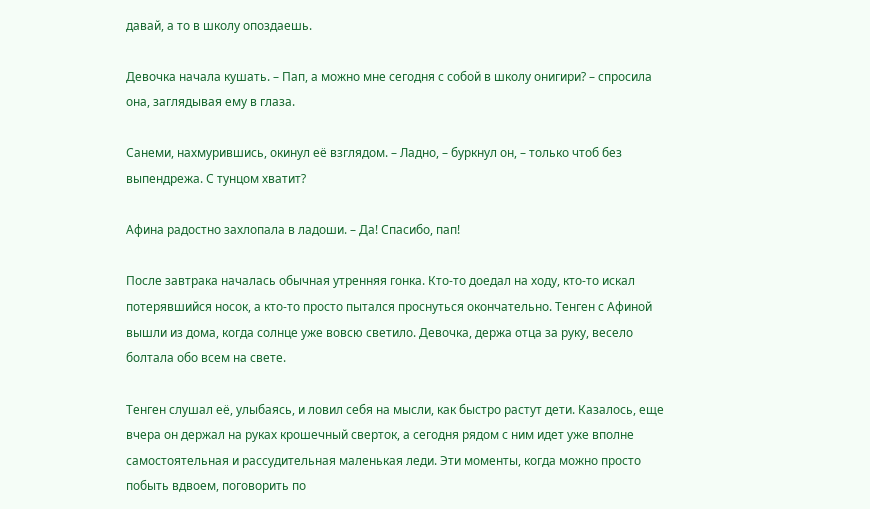давай, а то в школу опоздаешь.

Девочка начала кушать. – Пап, а можно мне сегодня с собой в школу онигири? – спросила она, заглядывая ему в глаза.

Санеми, нахмурившись, окинул её взглядом. – Ладно, – буркнул он, – только чтоб без выпендрежа. С тунцом хватит?

Афина радостно захлопала в ладоши. – Да! Спасибо, пап!

После завтрака началась обычная утренняя гонка. Кто-то доедал на ходу, кто-то искал потерявшийся носок, а кто-то просто пытался проснуться окончательно. Тенген с Афиной вышли из дома, когда солнце уже вовсю светило. Девочка, держа отца за руку, весело болтала обо всем на свете.

Тенген слушал её, улыбаясь, и ловил себя на мысли, как быстро растут дети. Казалось, еще вчера он держал на руках крошечный сверток, а сегодня рядом с ним идет уже вполне самостоятельная и рассудительная маленькая леди. Эти моменты, когда можно просто побыть вдвоем, поговорить по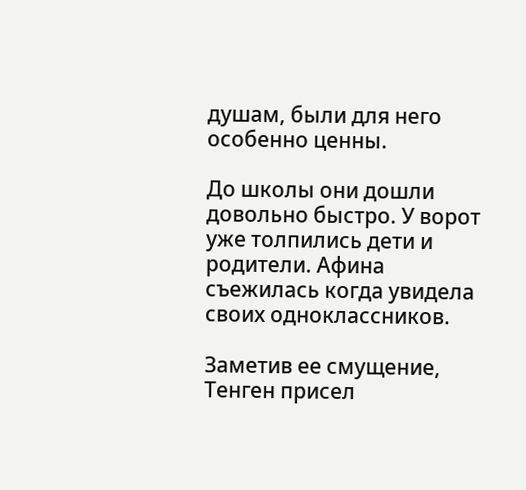душам, были для него особенно ценны.

До школы они дошли довольно быстро. У ворот уже толпились дети и родители. Афина съежилась когда увидела своих одноклассников.

Заметив ее смущение, Тенген присел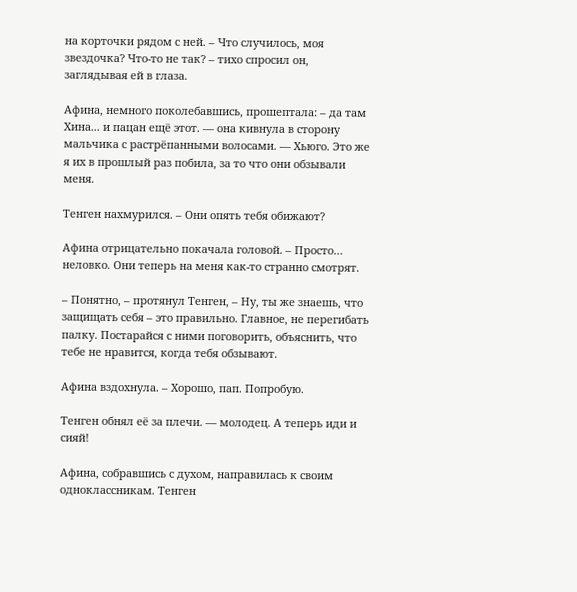на корточки рядом с ней. – Что случилось, моя звездочка? Что-то не так? – тихо спросил он, заглядывая ей в глаза.

Афина, немного поколебавшись, прошептала: – да там Хина... и пацан ещё этот. — она кивнула в сторону мальчика с растрёпанными волосами. — Хьюго. Это же я их в прошлый раз побила, за то что они обзывали меня.

Тенген нахмурился. – Они опять тебя обижают?

Афина отрицательно покачала головой. – Просто… неловко. Они теперь на меня как-то странно смотрят.

– Понятно, – протянул Тенген, – Ну, ты же знаешь, что защищать себя – это правильно. Главное, не перегибать палку. Постарайся с ними поговорить, объяснить, что тебе не нравится, когда тебя обзывают.

Афина вздохнула. – Хорошо, пап. Попробую.

Тенген обнял её за плечи. — молодец. А теперь иди и сияй!

Афина, собравшись с духом, направилась к своим одноклассникам. Тенген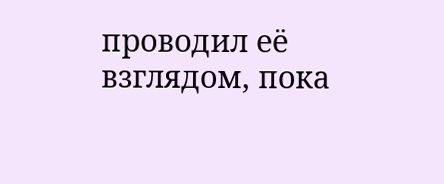проводил её взглядом, пока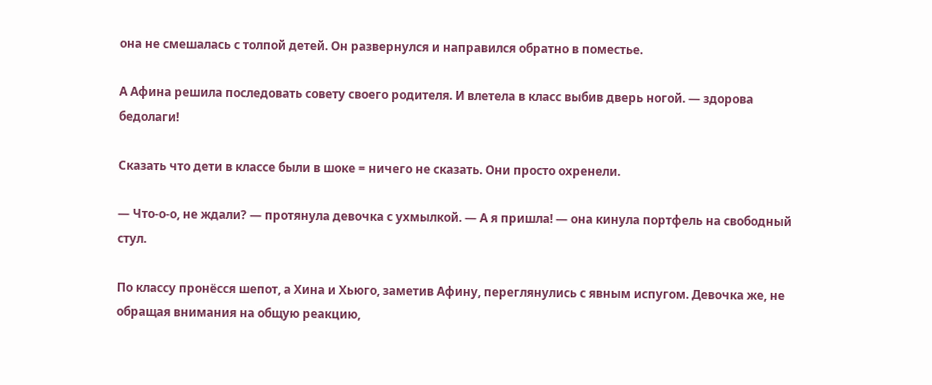она не смешалась с толпой детей. Он развернулся и направился обратно в поместье.

А Афина решила последовать совету своего родителя. И влетела в класс выбив дверь ногой. — здорова бедолаги!

Сказать что дети в классе были в шоке = ничего не сказать. Они просто охренели.

— Что-о-о, не ждали? — протянула девочка с ухмылкой. — А я пришла! — она кинула портфель на свободный стул.

По классу пронёсся шепот, а Хина и Хьюго, заметив Афину, переглянулись с явным испугом. Девочка же, не обращая внимания на общую реакцию,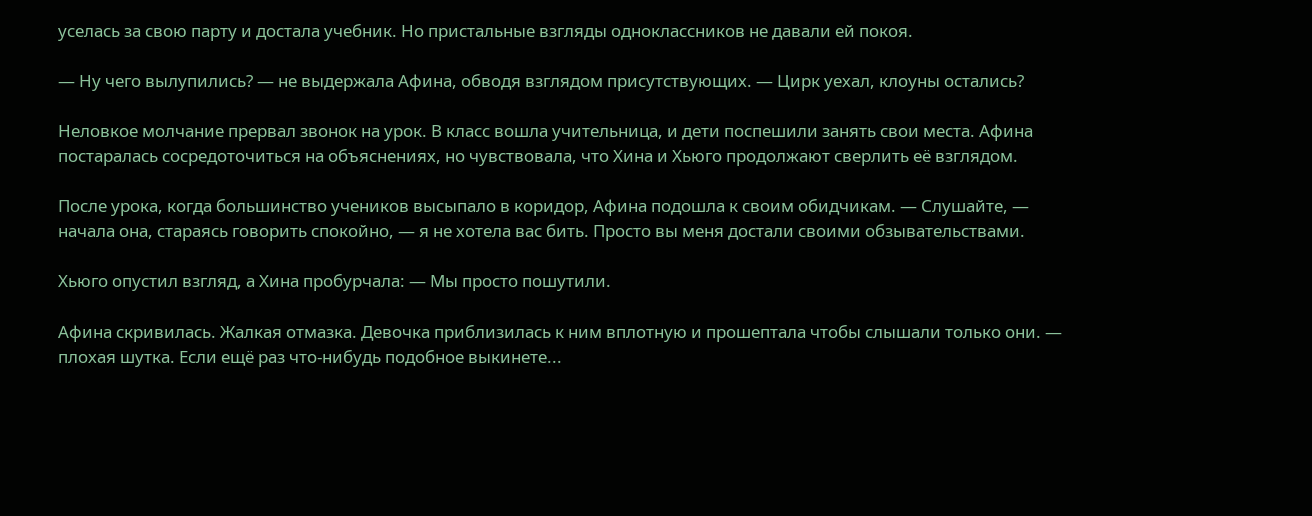уселась за свою парту и достала учебник. Но пристальные взгляды одноклассников не давали ей покоя.

— Ну чего вылупились? — не выдержала Афина, обводя взглядом присутствующих. — Цирк уехал, клоуны остались?

Неловкое молчание прервал звонок на урок. В класс вошла учительница, и дети поспешили занять свои места. Афина постаралась сосредоточиться на объяснениях, но чувствовала, что Хина и Хьюго продолжают сверлить её взглядом.

После урока, когда большинство учеников высыпало в коридор, Афина подошла к своим обидчикам. — Слушайте, — начала она, стараясь говорить спокойно, — я не хотела вас бить. Просто вы меня достали своими обзывательствами.

Хьюго опустил взгляд, а Хина пробурчала: — Мы просто пошутили.

Афина скривилась. Жалкая отмазка. Девочка приблизилась к ним вплотную и прошептала чтобы слышали только они. — плохая шутка. Если ещё раз что-нибудь подобное выкинете...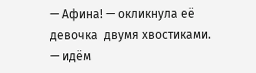— Афина! — окликнула её девочка  двумя хвостиками. — идём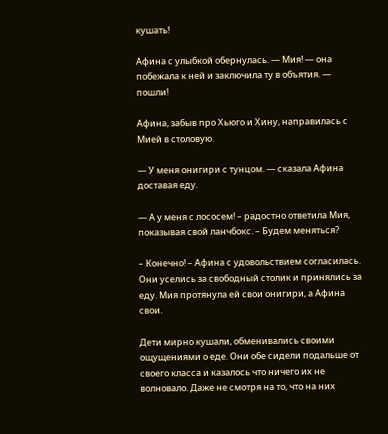кушать!

Афина с улыбкой обернулась. — Мия! — она побежала к ней и заключила ту в объятия. — пошли!

Афина, забыв про Хьюго и Хину, направилась с Мией в столовую.

— У меня онигири с тунцом. — сказала Афина доставая еду.

— А у меня с лососем! – радостно ответила Мия, показывая свой ланчбокс. – Будем меняться?

– Конечно! – Афина с удовольствием согласилась. Они уселись за свободный столик и принялись за еду. Мия протянула ей свои онигири, а Афина свои.

Дети мирно кушали, обменивались своими ощущениями о еде. Они обе сидели подальше от своего класса и казалось что ничего их не волновало. Даже не смотря на то, что на них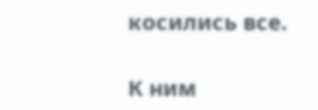косились все.

К ним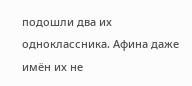подошли два их одноклассника. Афина даже имён их не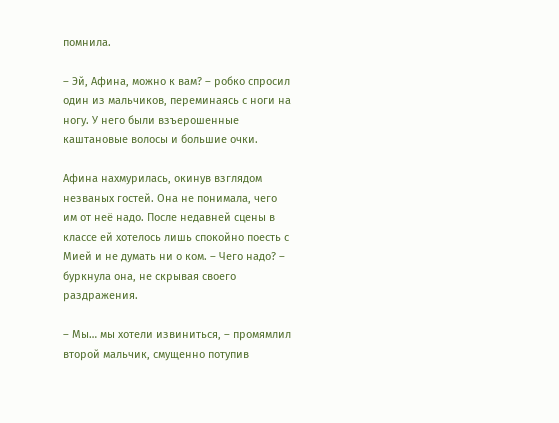помнила.

– Эй, Афина, можно к вам? – робко спросил один из мальчиков, переминаясь с ноги на ногу. У него были взъерошенные каштановые волосы и большие очки.

Афина нахмурилась, окинув взглядом незваных гостей. Она не понимала, чего им от неё надо. После недавней сцены в классе ей хотелось лишь спокойно поесть с Мией и не думать ни о ком. – Чего надо? – буркнула она, не скрывая своего раздражения.

– Мы… мы хотели извиниться, – промямлил второй мальчик, смущенно потупив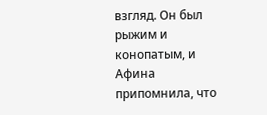взгляд. Он был рыжим и конопатым, и Афина припомнила, что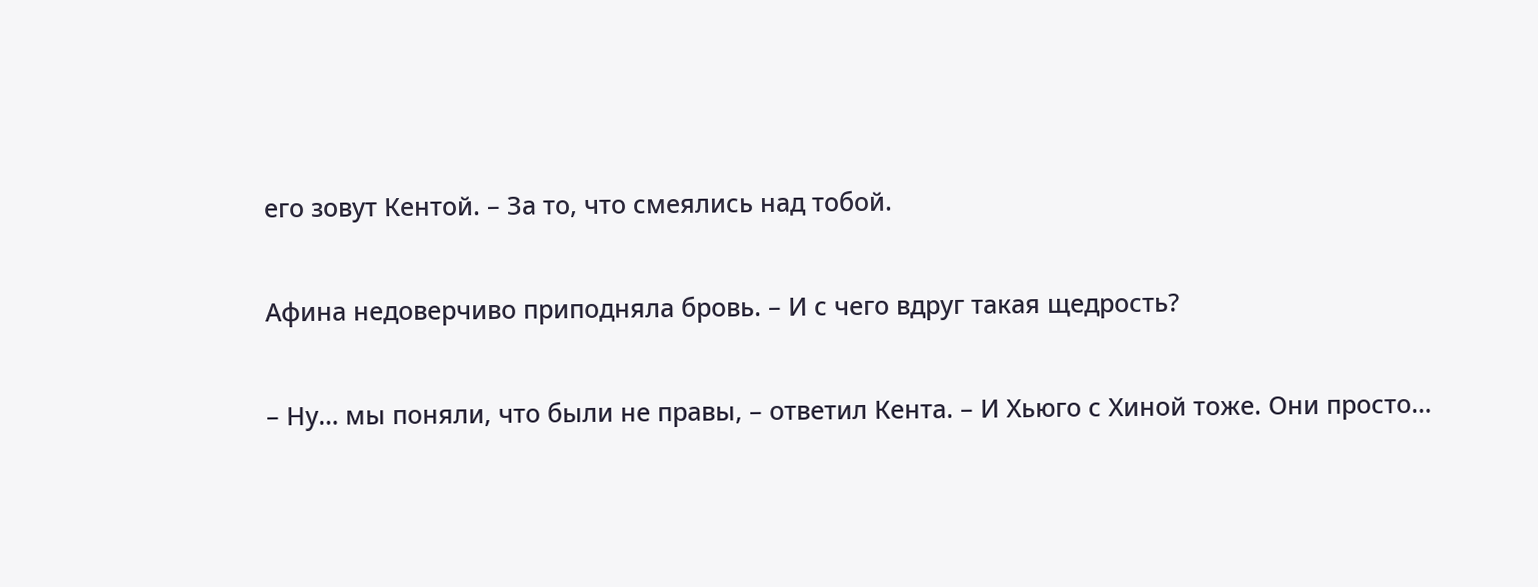его зовут Кентой. – За то, что смеялись над тобой.

Афина недоверчиво приподняла бровь. – И с чего вдруг такая щедрость?

– Ну… мы поняли, что были не правы, – ответил Кента. – И Хьюго с Хиной тоже. Они просто…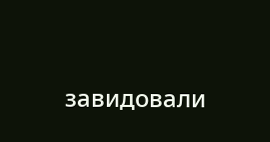завидовали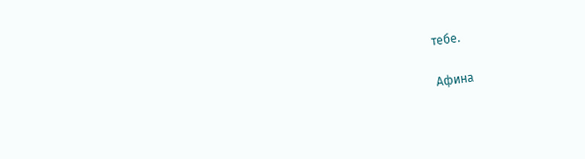тебе.

Афина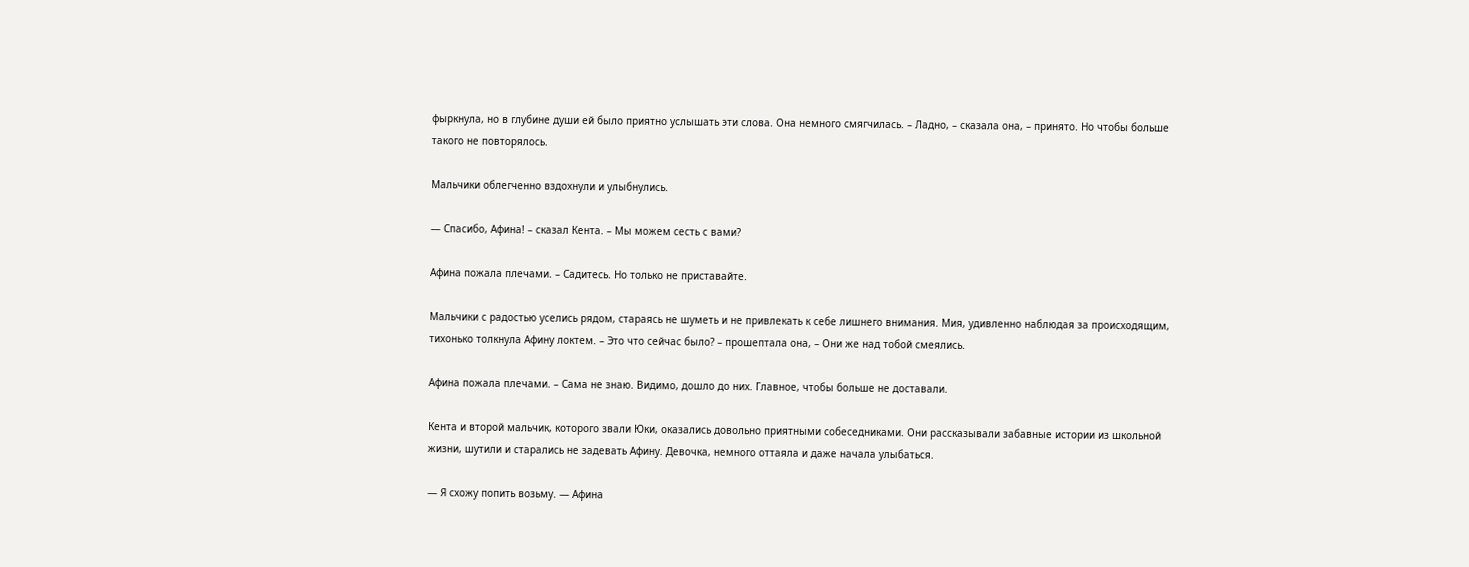фыркнула, но в глубине души ей было приятно услышать эти слова. Она немного смягчилась. – Ладно, – сказала она, – принято. Но чтобы больше такого не повторялось.

Мальчики облегченно вздохнули и улыбнулись.

— Спасибо, Афина! – сказал Кента. – Мы можем сесть с вами?

Афина пожала плечами. – Садитесь. Но только не приставайте.

Мальчики с радостью уселись рядом, стараясь не шуметь и не привлекать к себе лишнего внимания. Мия, удивленно наблюдая за происходящим, тихонько толкнула Афину локтем. – Это что сейчас было? – прошептала она, – Они же над тобой смеялись.

Афина пожала плечами. – Сама не знаю. Видимо, дошло до них. Главное, чтобы больше не доставали.

Кента и второй мальчик, которого звали Юки, оказались довольно приятными собеседниками. Они рассказывали забавные истории из школьной жизни, шутили и старались не задевать Афину. Девочка, немного оттаяла и даже начала улыбаться.

— Я схожу попить возьму. — Афина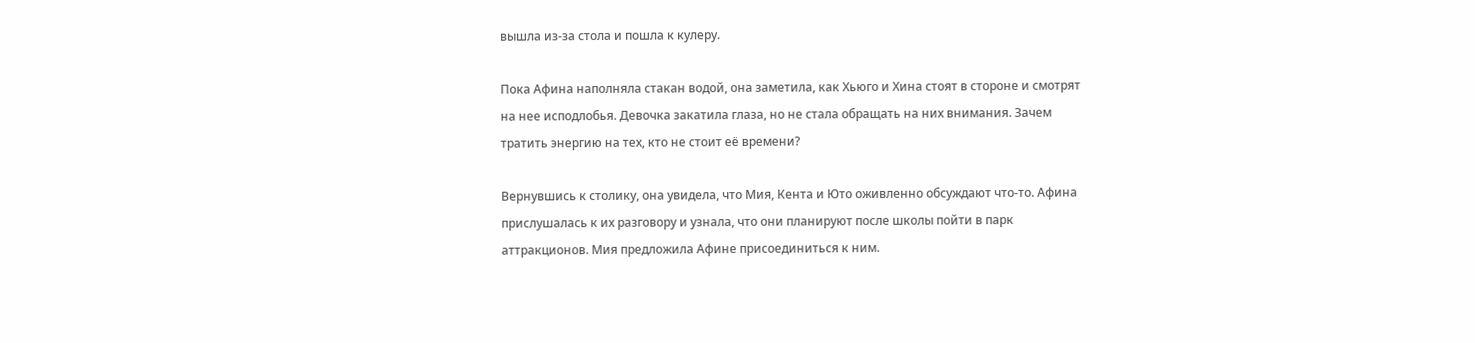вышла из-за стола и пошла к кулеру.

Пока Афина наполняла стакан водой, она заметила, как Хьюго и Хина стоят в стороне и смотрят на нее исподлобья. Девочка закатила глаза, но не стала обращать на них внимания. Зачем тратить энергию на тех, кто не стоит её времени?

Вернувшись к столику, она увидела, что Мия, Кента и Юто оживленно обсуждают что-то. Афина прислушалась к их разговору и узнала, что они планируют после школы пойти в парк аттракционов. Мия предложила Афине присоединиться к ним.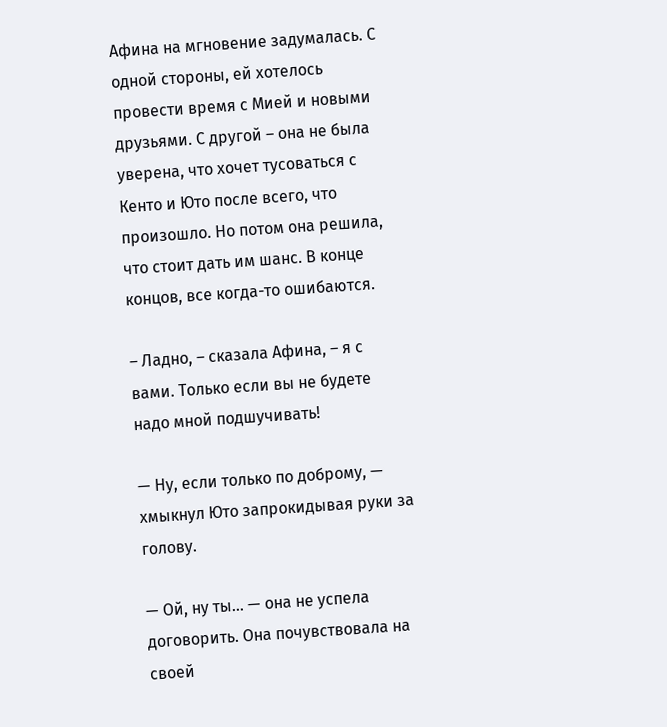Афина на мгновение задумалась. С одной стороны, ей хотелось провести время с Мией и новыми друзьями. С другой – она не была уверена, что хочет тусоваться с Кенто и Юто после всего, что произошло. Но потом она решила, что стоит дать им шанс. В конце концов, все когда-то ошибаются.

– Ладно, – сказала Афина, – я с вами. Только если вы не будете надо мной подшучивать!

— Ну, если только по доброму, — хмыкнул Юто запрокидывая руки за голову.

— Ой, ну ты... — она не успела договорить. Она почувствовала на своей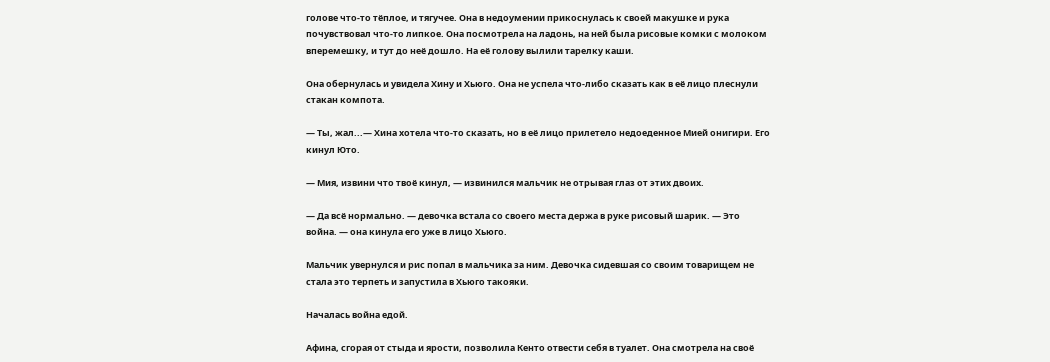голове что-то тёплое, и тягучее. Она в недоумении прикоснулась к своей макушке и рука почувствовал что-то липкое. Она посмотрела на ладонь, на ней была рисовые комки с молоком вперемешку, и тут до неё дошло. На её голову вылили тарелку каши.

Она обернулась и увидела Хину и Хьюго. Она не успела что-либо сказать как в её лицо плеснули стакан компота.

— Ты, жал...— Хина хотела что-то сказать, но в её лицо прилетело недоеденное Мией онигири. Его кинул Юто.

— Мия, извини что твоё кинул, — извинился мальчик не отрывая глаз от этих двоих.

— Да всё нормально. — девочка встала со своего места держа в руке рисовый шарик. — Это война. — она кинула его уже в лицо Хьюго.

Мальчик увернулся и рис попал в мальчика за ним. Девочка сидевшая со своим товарищем не стала это терпеть и запустила в Хьюго такояки.

Началась война едой.

Афина, сгорая от стыда и ярости, позволила Кенто отвести себя в туалет. Она смотрела на своё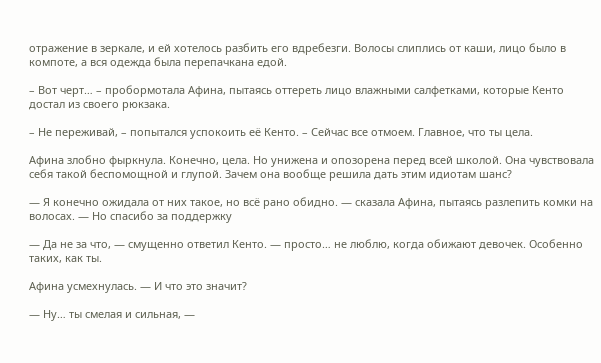отражение в зеркале, и ей хотелось разбить его вдребезги. Волосы слиплись от каши, лицо было в компоте, а вся одежда была перепачкана едой.

– Вот черт… – пробормотала Афина, пытаясь оттереть лицо влажными салфетками, которые Кенто достал из своего рюкзака.

– Не переживай, – попытался успокоить её Кенто. – Сейчас все отмоем. Главное, что ты цела.

Афина злобно фыркнула. Конечно, цела. Но унижена и опозорена перед всей школой. Она чувствовала себя такой беспомощной и глупой. Зачем она вообще решила дать этим идиотам шанс?

— Я конечно ожидала от них такое, но всё рано обидно. — сказала Афина, пытаясь разлепить комки на волосах. — Но спасибо за поддержку

— Да не за что, — смущенно ответил Кенто. — просто… не люблю, когда обижают девочек. Особенно таких, как ты.

Афина усмехнулась. — И что это значит?

— Ну… ты смелая и сильная, —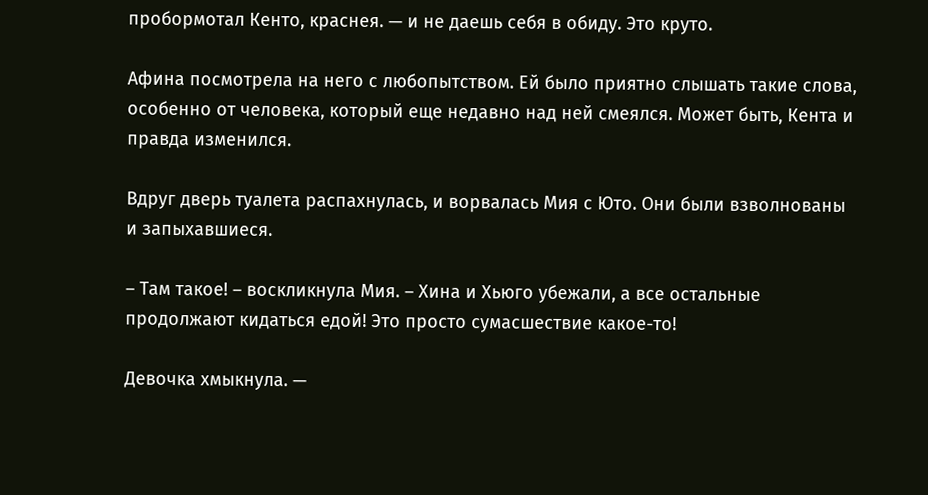пробормотал Кенто, краснея. — и не даешь себя в обиду. Это круто.

Афина посмотрела на него с любопытством. Ей было приятно слышать такие слова, особенно от человека, который еще недавно над ней смеялся. Может быть, Кента и правда изменился.

Вдруг дверь туалета распахнулась, и ворвалась Мия с Юто. Они были взволнованы и запыхавшиеся.

– Там такое! – воскликнула Мия. – Хина и Хьюго убежали, а все остальные продолжают кидаться едой! Это просто сумасшествие какое-то!

Девочка хмыкнула. —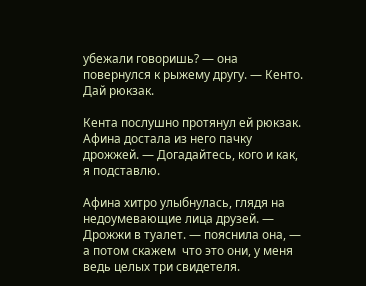убежали говоришь? — она повернулся к рыжему другу. — Кенто. Дай рюкзак.

Кента послушно протянул ей рюкзак. Афина достала из него пачку дрожжей. — Догадайтесь, кого и как, я подставлю.

Афина хитро улыбнулась, глядя на недоумевающие лица друзей. — Дрожжи в туалет. — пояснила она, — а потом скажем  что это они, у меня ведь целых три свидетеля.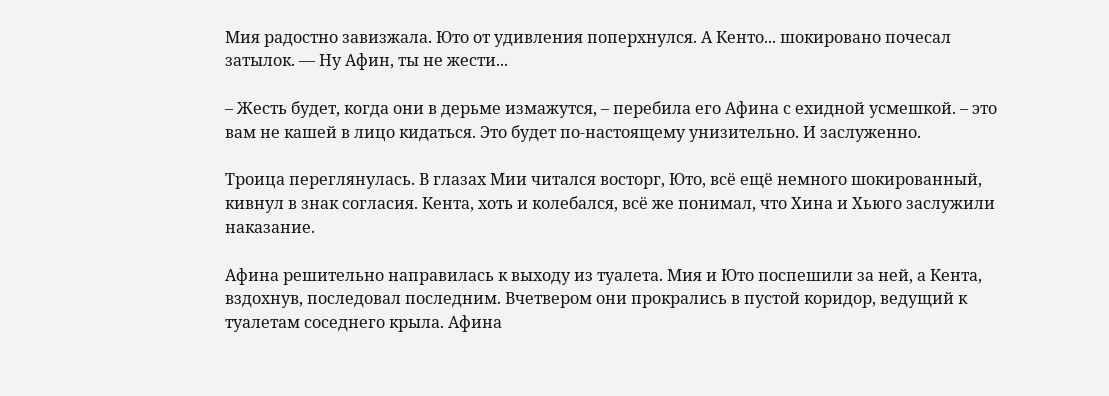Мия радостно завизжала. Юто от удивления поперхнулся. А Кенто... шокировано почесал затылок. — Ну Афин, ты не жести...

– Жесть будет, когда они в дерьме измажутся, – перебила его Афина с ехидной усмешкой. – это вам не кашей в лицо кидаться. Это будет по-настоящему унизительно. И заслуженно.

Троица переглянулась. В глазах Мии читался восторг, Юто, всё ещё немного шокированный, кивнул в знак согласия. Кента, хоть и колебался, всё же понимал, что Хина и Хьюго заслужили наказание.

Афина решительно направилась к выходу из туалета. Мия и Юто поспешили за ней, а Кента, вздохнув, последовал последним. Вчетвером они прокрались в пустой коридор, ведущий к туалетам соседнего крыла. Афина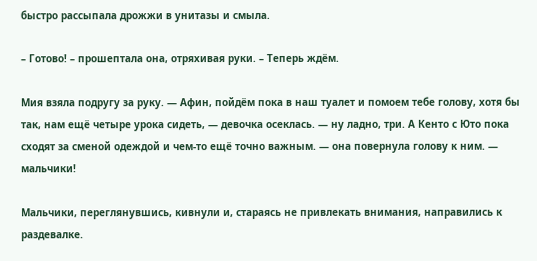быстро рассыпала дрожжи в унитазы и смыла.

– Готово! – прошептала она, отряхивая руки. – Теперь ждём.

Мия взяла подругу за руку. — Афин, пойдём пока в наш туалет и помоем тебе голову, хотя бы так, нам ещё четыре урока сидеть, — девочка осеклась. — ну ладно, три. А Кенто с Юто пока сходят за сменой одеждой и чем-то ещё точно важным. — она повернула голову к ним. — мальчики!

Мальчики, переглянувшись, кивнули и, стараясь не привлекать внимания, направились к раздевалке.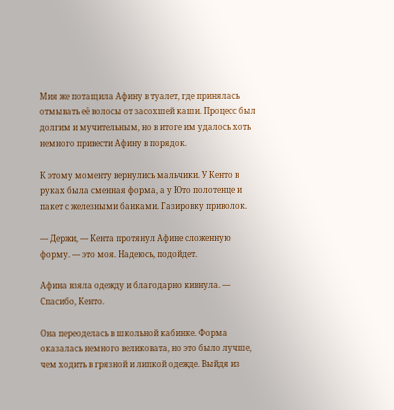Мия же потащила Афину в туалет, где принялась отмывать её волосы от засохшей каши. Процесс был долгим и мучительным, но в итоге им удалось хоть немного привести Афину в порядок.

К этому моменту вернулись мальчики. У Кенто в руках была сменная форма, а у Юто полотенце и пакет с железными банками. Газировку приволок.

— Держи, — Кента протянул Афине сложенную форму. — это моя. Надеюсь, подойдет.

Афина взяла одежду и благодарно кивнула. — Спасибо, Кенто.

Она переоделась в школьной кабинке. Форма оказалась немного великовата, но это было лучше, чем ходить в грязной и липкой одежде. Выйдя из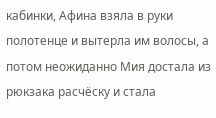кабинки, Афина взяла в руки полотенце и вытерла им волосы, а потом неожиданно Мия достала из рюкзака расчёску и стала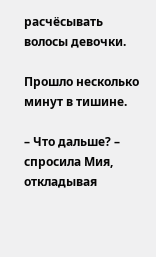расчёсывать волосы девочки.

Прошло несколько минут в тишине.

– Что дальше? – спросила Мия, откладывая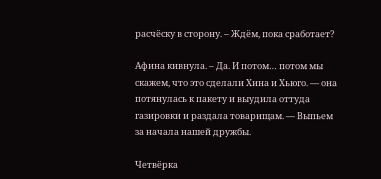расчёску в сторону. – Ждём, пока сработает?

Афина кивнула. – Да. И потом… потом мы скажем, что это сделали Хина и Хьюго. — она потянулась к пакету и выудила оттуда газировки и раздала товарищам. — Выпьем за начала нашей дружбы.

Четвёрка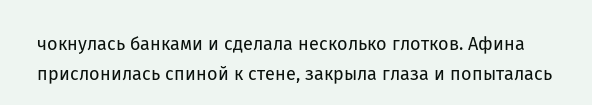чокнулась банками и сделала несколько глотков. Афина прислонилась спиной к стене, закрыла глаза и попыталась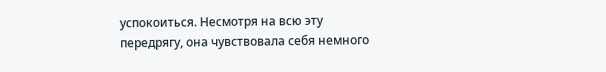успокоиться. Несмотря на всю эту передрягу, она чувствовала себя немного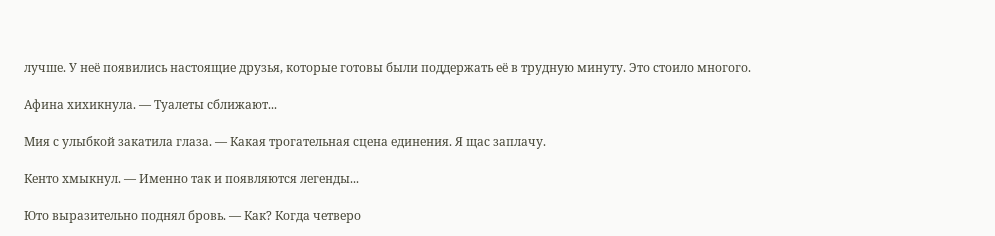лучше. У неё появились настоящие друзья, которые готовы были поддержать её в трудную минуту. Это стоило многого.

Афина хихикнула. — Туалеты сближают...

Мия с улыбкой закатила глаза. — Какая трогательная сцена единения. Я щас заплачу.

Кенто хмыкнул. — Именно так и появляются легенды...

Юто выразительно поднял бровь. — Как? Когда четверо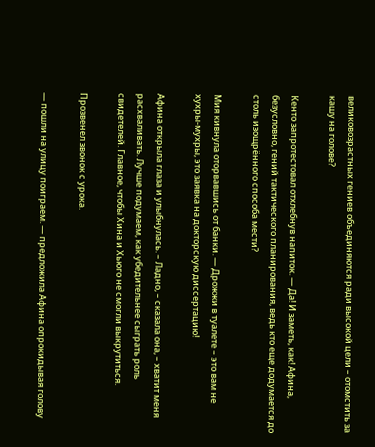великовозрастных гениев объединяются ради высокой цели – отомстить за кашу на голове?

Кенто запротестовал отхлебнув напиток. — Да! И заметь, как! Афина, безусловно, гений тактического планирования, ведь кто еще додумается до столь изощрённого способа мести?

Мия кивнула оторвавшись от банки. — Дрожжи в туалете – это вам не хухры-мухры, это заявка на докторскую диссертацию!

Афина открыла глаза и улыбнулась. – Ладно, – сказала она, – хватит меня расхваливать. Лучше подумаем, как убедительнее сыграть роль свидетелей. Главное, чтобы Хина и Хьюго не смогли выкрутиться.

Прозвенел звонок с урока.

— пошли на улицу поиграем. — предложила Афина опрокидывая голову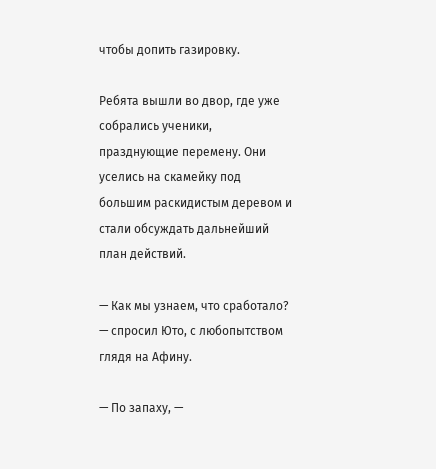чтобы допить газировку.

Ребята вышли во двор, где уже собрались ученики, празднующие перемену. Они уселись на скамейку под большим раскидистым деревом и стали обсуждать дальнейший план действий.

— Как мы узнаем, что сработало? — спросил Юто, с любопытством глядя на Афину.

— По запаху, —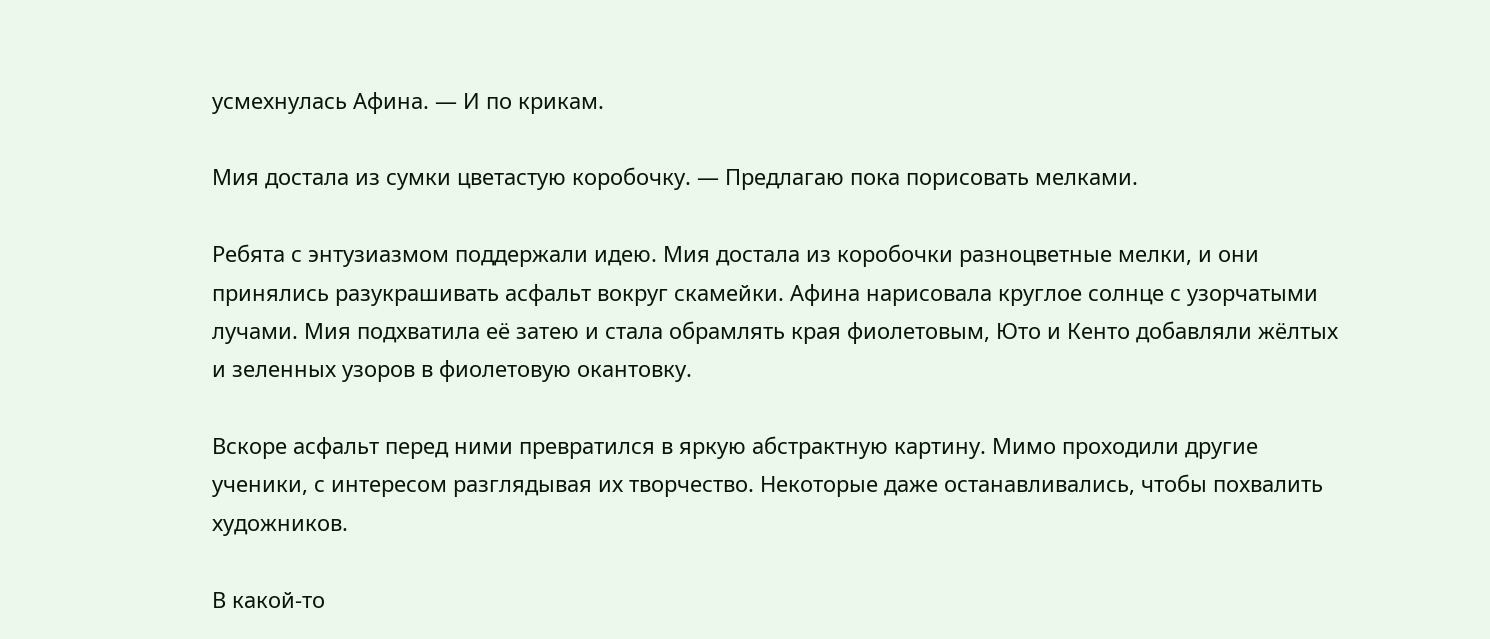усмехнулась Афина. — И по крикам.

Мия достала из сумки цветастую коробочку. — Предлагаю пока порисовать мелками.

Ребята с энтузиазмом поддержали идею. Мия достала из коробочки разноцветные мелки, и они принялись разукрашивать асфальт вокруг скамейки. Афина нарисовала круглое солнце с узорчатыми лучами. Мия подхватила её затею и стала обрамлять края фиолетовым, Юто и Кенто добавляли жёлтых и зеленных узоров в фиолетовую окантовку.

Вскоре асфальт перед ними превратился в яркую абстрактную картину. Мимо проходили другие ученики, с интересом разглядывая их творчество. Некоторые даже останавливались, чтобы похвалить художников.

В какой-то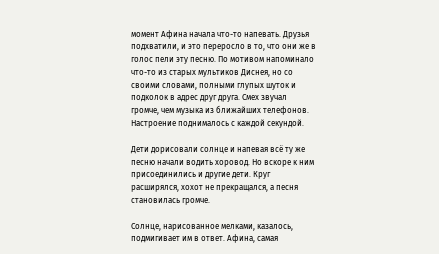момент Афина начала что-то напевать. Друзья подхватили, и это переросло в то, что они же в голос пели эту песню. По мотивом напоминало что-то из старых мультиков Диснея, но со своими словами, полными глупых шуток и подколок в адрес друг друга. Смех звучал громче, чем музыка из ближайших телефонов. Настроение поднималось с каждой секундой.

Дети дорисовали солнце и напевая всё ту же песню начали водить хоровод. Но вскоре к ним присоединились и другие дети. Круг расширялся, хохот не прекращался, а песня становилась громче.

Солнце, нарисованное мелками, казалось, подмигивает им в ответ. Афина, самая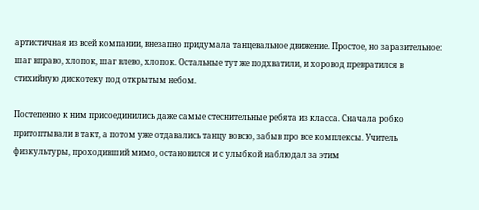артистичная из всей компании, внезапно придумала танцевальное движение. Простое, но заразительное: шаг вправо, хлопок, шаг влево, хлопок. Остальные тут же подхватили, и хоровод превратился в стихийную дискотеку под открытым небом.

Постепенно к ним присоединились даже самые стеснительные ребята из класса. Сначала робко притоптывали в такт, а потом уже отдавались танцу вовсю, забыв про все комплексы. Учитель физкультуры, проходивший мимо, остановился и с улыбкой наблюдал за этим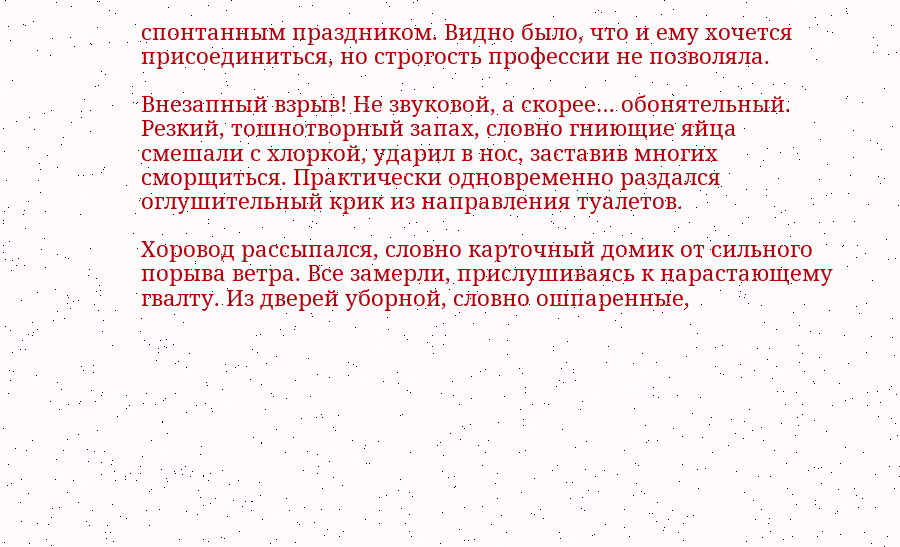спонтанным праздником. Видно было, что и ему хочется присоединиться, но строгость профессии не позволяла.

Внезапный взрыв! Не звуковой, а скорее… обонятельный. Резкий, тошнотворный запах, словно гниющие яйца смешали с хлоркой, ударил в нос, заставив многих сморщиться. Практически одновременно раздался оглушительный крик из направления туалетов.

Хоровод рассыпался, словно карточный домик от сильного порыва ветра. Все замерли, прислушиваясь к нарастающему гвалту. Из дверей уборной, словно ошпаренные,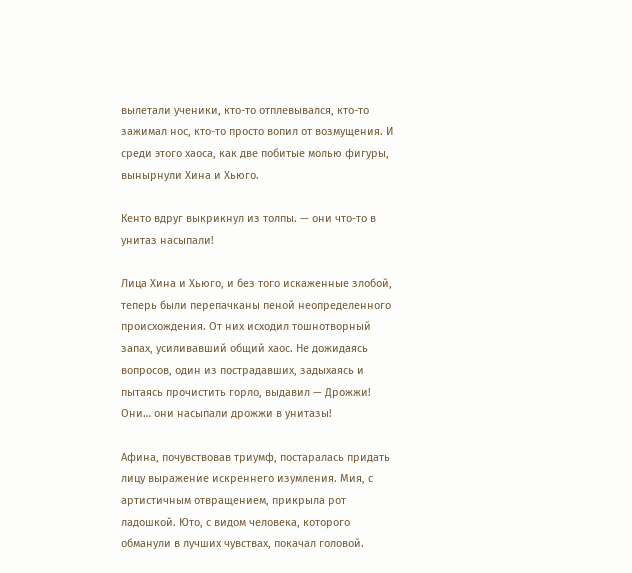вылетали ученики, кто-то отплевывался, кто-то зажимал нос, кто-то просто вопил от возмущения. И среди этого хаоса, как две побитые молью фигуры, вынырнули Хина и Хьюго.

Кенто вдруг выкрикнул из толпы. — они что-то в унитаз насыпали!

Лица Хина и Хьюго, и без того искаженные злобой, теперь были перепачканы пеной неопределенного происхождения. От них исходил тошнотворный запах, усиливавший общий хаос. Не дожидаясь вопросов, один из пострадавших, задыхаясь и пытаясь прочистить горло, выдавил — Дрожжи! Они… они насыпали дрожжи в унитазы!

Афина, почувствовав триумф, постаралась придать лицу выражение искреннего изумления. Мия, с артистичным отвращением, прикрыла рот ладошкой. Юто, с видом человека, которого обманули в лучших чувствах, покачал головой.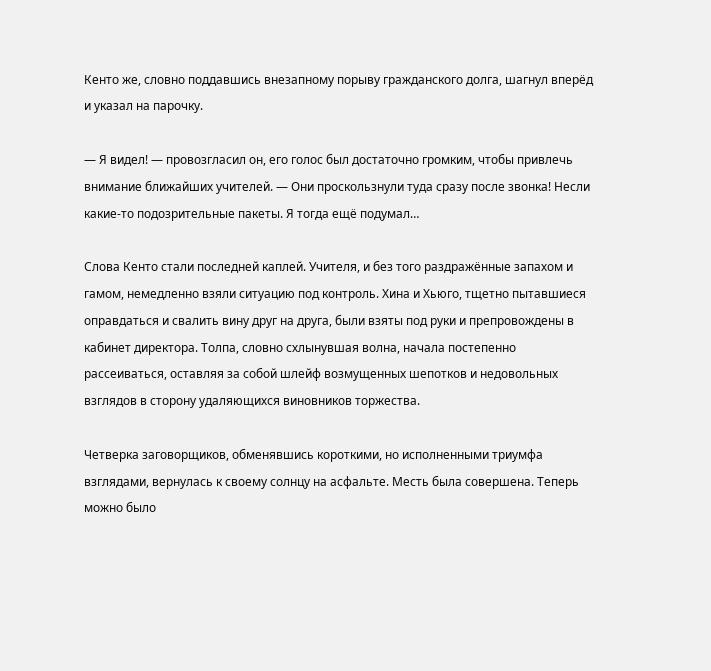Кенто же, словно поддавшись внезапному порыву гражданского долга, шагнул вперёд и указал на парочку.

— Я видел! — провозгласил он, его голос был достаточно громким, чтобы привлечь внимание ближайших учителей. — Они проскользнули туда сразу после звонка! Несли какие-то подозрительные пакеты. Я тогда ещё подумал…

Слова Кенто стали последней каплей. Учителя, и без того раздражённые запахом и гамом, немедленно взяли ситуацию под контроль. Хина и Хьюго, тщетно пытавшиеся оправдаться и свалить вину друг на друга, были взяты под руки и препровождены в кабинет директора. Толпа, словно схлынувшая волна, начала постепенно рассеиваться, оставляя за собой шлейф возмущенных шепотков и недовольных взглядов в сторону удаляющихся виновников торжества.

Четверка заговорщиков, обменявшись короткими, но исполненными триумфа взглядами, вернулась к своему солнцу на асфальте. Месть была совершена. Теперь можно было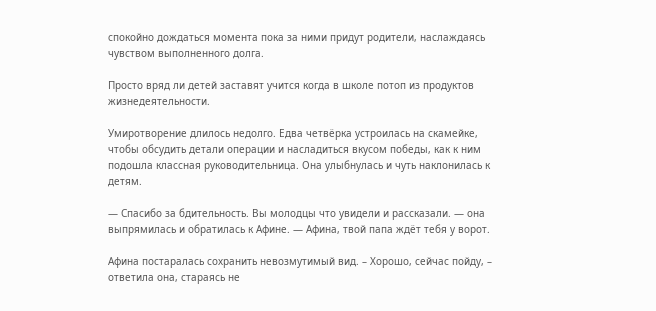спокойно дождаться момента пока за ними придут родители, наслаждаясь чувством выполненного долга.

Просто вряд ли детей заставят учится когда в школе потоп из продуктов жизнедеятельности.

Умиротворение длилось недолго. Едва четвёрка устроилась на скамейке, чтобы обсудить детали операции и насладиться вкусом победы, как к ним подошла классная руководительница. Она улыбнулась и чуть наклонилась к детям.

— Спасибо за бдительность. Вы молодцы что увидели и рассказали. — она выпрямилась и обратилась к Афине. — Афина, твой папа ждёт тебя у ворот.

Афина постаралась сохранить невозмутимый вид. – Хорошо, сейчас пойду, – ответила она, стараясь не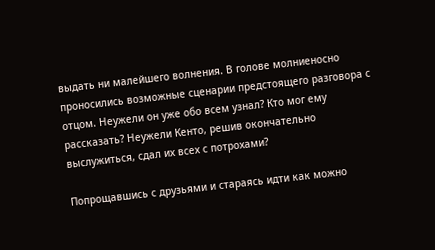выдать ни малейшего волнения. В голове молниеносно проносились возможные сценарии предстоящего разговора с отцом. Неужели он уже обо всем узнал? Кто мог ему рассказать? Неужели Кенто, решив окончательно выслужиться, сдал их всех с потрохами?

Попрощавшись с друзьями и стараясь идти как можно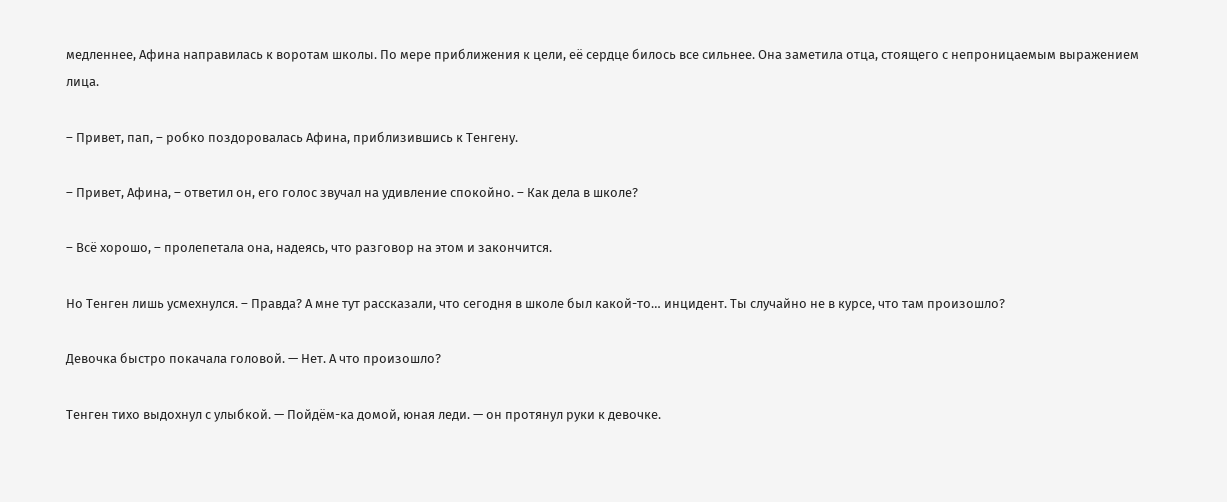медленнее, Афина направилась к воротам школы. По мере приближения к цели, её сердце билось все сильнее. Она заметила отца, стоящего с непроницаемым выражением лица.

– Привет, пап, – робко поздоровалась Афина, приблизившись к Тенгену.

– Привет, Афина, – ответил он, его голос звучал на удивление спокойно. – Как дела в школе?

– Всё хорошо, – пролепетала она, надеясь, что разговор на этом и закончится.

Но Тенген лишь усмехнулся. – Правда? А мне тут рассказали, что сегодня в школе был какой-то… инцидент. Ты случайно не в курсе, что там произошло?

Девочка быстро покачала головой. — Нет. А что произошло?

Тенген тихо выдохнул с улыбкой. — Пойдём-ка домой, юная леди. — он протянул руки к девочке.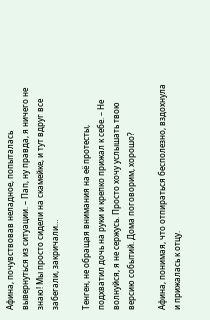Афина, почувствовав неладное, попыталась вывернуться из ситуации. – Пап, ну правда, я ничего не знаю! Мы просто сидели на скамейке, и тут вдруг все забегали, закричали…

Тенген, не обращая внимания на её протесты, подхватил дочь на руки и крепко прижал к себе. – Не волнуйся, я не сержусь. Просто хочу услышать твою версию событий. Дома поговорим, хорошо?

Афина, понимая, что отпираться бесполезно, вздохнула и прижалась к отцу.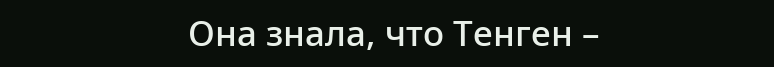Она знала, что Тенген –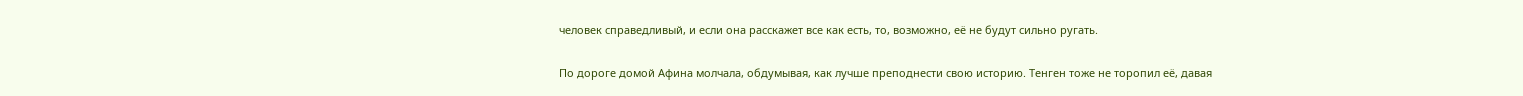человек справедливый, и если она расскажет все как есть, то, возможно, её не будут сильно ругать.

По дороге домой Афина молчала, обдумывая, как лучше преподнести свою историю. Тенген тоже не торопил её, давая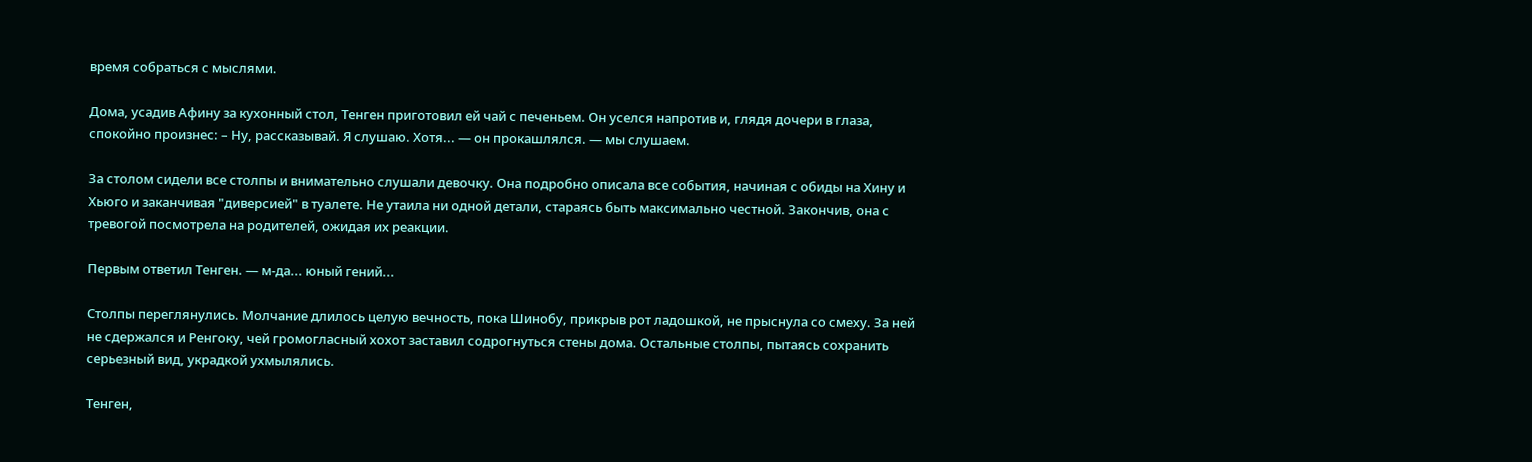время собраться с мыслями.

Дома, усадив Афину за кухонный стол, Тенген приготовил ей чай с печеньем. Он уселся напротив и, глядя дочери в глаза, спокойно произнес: – Ну, рассказывай. Я слушаю. Хотя... — он прокашлялся. — мы слушаем.

За столом сидели все столпы и внимательно слушали девочку. Она подробно описала все события, начиная с обиды на Хину и Хьюго и заканчивая "диверсией" в туалете. Не утаила ни одной детали, стараясь быть максимально честной. Закончив, она с тревогой посмотрела на родителей, ожидая их реакции.

Первым ответил Тенген. — м-да... юный гений...

Столпы переглянулись. Молчание длилось целую вечность, пока Шинобу, прикрыв рот ладошкой, не прыснула со смеху. За ней не сдержался и Ренгоку, чей громогласный хохот заставил содрогнуться стены дома. Остальные столпы, пытаясь сохранить серьезный вид, украдкой ухмылялись.

Тенген,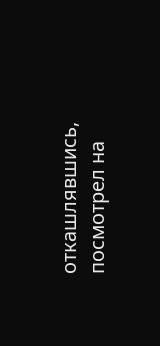откашлявшись, посмотрел на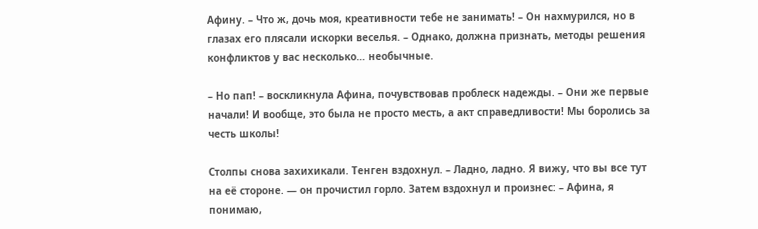Афину. – Что ж, дочь моя, креативности тебе не занимать! – Он нахмурился, но в глазах его плясали искорки веселья. – Однако, должна признать, методы решения конфликтов у вас несколько… необычные.

– Но пап! – воскликнула Афина, почувствовав проблеск надежды. – Они же первые начали! И вообще, это была не просто месть, а акт справедливости! Мы боролись за честь школы!

Столпы снова захихикали. Тенген вздохнул. – Ладно, ладно. Я вижу, что вы все тут на её стороне. — он прочистил горло. Затем вздохнул и произнес: – Афина, я понимаю,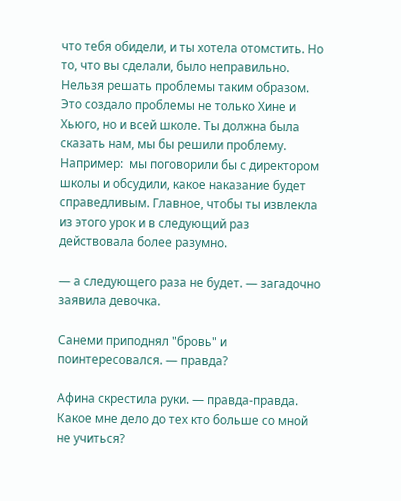что тебя обидели, и ты хотела отомстить. Но то, что вы сделали, было неправильно. Нельзя решать проблемы таким образом. Это создало проблемы не только Хине и Хьюго, но и всей школе. Ты должна была сказать нам, мы бы решили проблему. Например:  мы поговорили бы с директором школы и обсудили, какое наказание будет справедливым. Главное, чтобы ты извлекла из этого урок и в следующий раз действовала более разумно.

— а следующего раза не будет. — загадочно заявила девочка.

Санеми приподнял "бровь" и поинтересовался. — правда?

Афина скрестила руки. — правда-правда. Какое мне дело до тех кто больше со мной не учиться?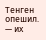Тенген опешил. — их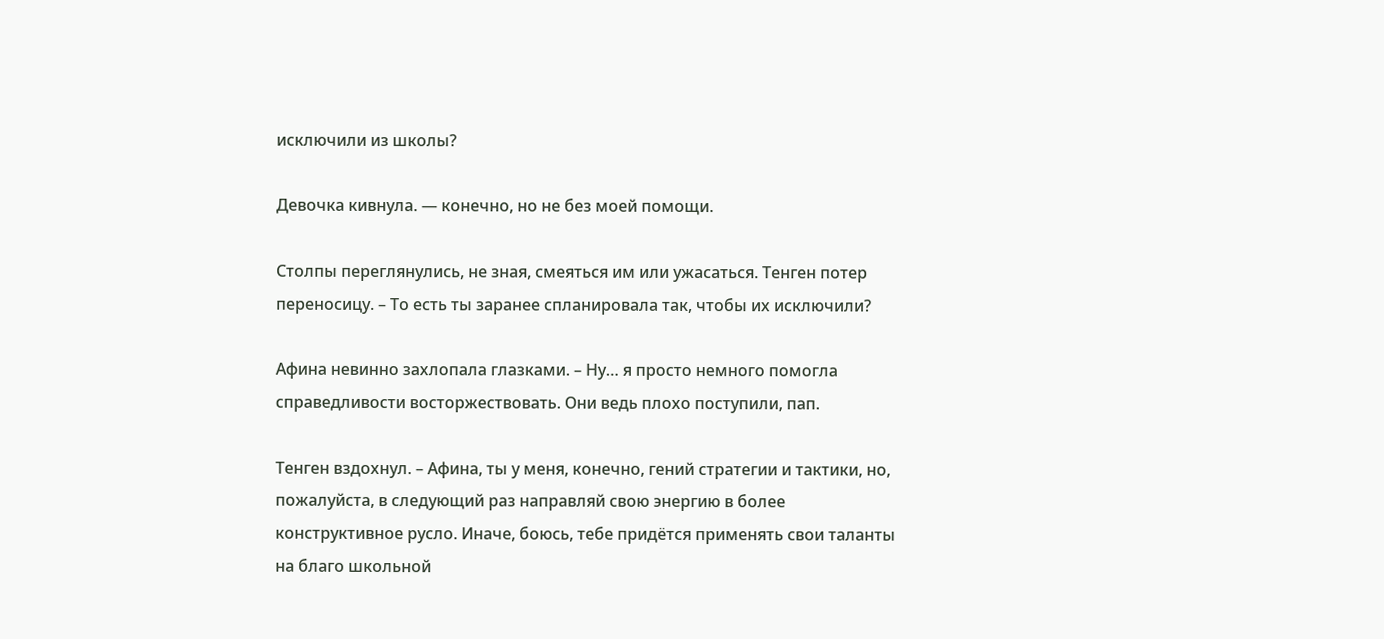исключили из школы?

Девочка кивнула. — конечно, но не без моей помощи.

Столпы переглянулись, не зная, смеяться им или ужасаться. Тенген потер переносицу. – То есть ты заранее спланировала так, чтобы их исключили?

Афина невинно захлопала глазками. – Ну… я просто немного помогла справедливости восторжествовать. Они ведь плохо поступили, пап.

Тенген вздохнул. – Афина, ты у меня, конечно, гений стратегии и тактики, но, пожалуйста, в следующий раз направляй свою энергию в более конструктивное русло. Иначе, боюсь, тебе придётся применять свои таланты на благо школьной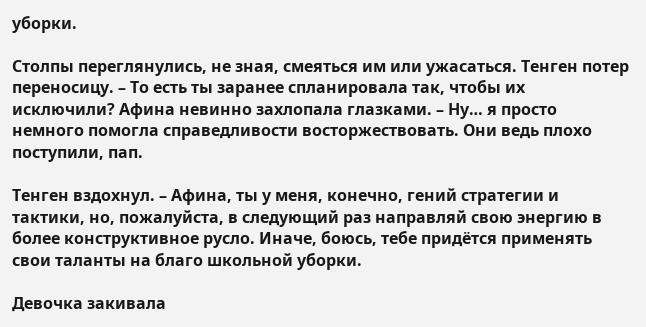уборки.

Столпы переглянулись, не зная, смеяться им или ужасаться. Тенген потер переносицу. – То есть ты заранее спланировала так, чтобы их исключили? Афина невинно захлопала глазками. – Ну… я просто немного помогла справедливости восторжествовать. Они ведь плохо поступили, пап.

Тенген вздохнул. – Афина, ты у меня, конечно, гений стратегии и тактики, но, пожалуйста, в следующий раз направляй свою энергию в более конструктивное русло. Иначе, боюсь, тебе придётся применять свои таланты на благо школьной уборки.

Девочка закивала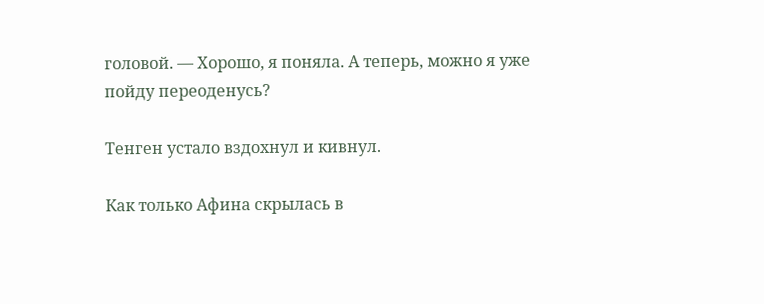головой. — Хорошо, я поняла. А теперь, можно я уже пойду переоденусь?

Тенген устало вздохнул и кивнул.

Как только Афина скрылась в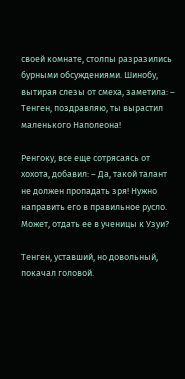своей комнате, столпы разразились бурными обсуждениями. Шинобу, вытирая слезы от смеха, заметила: – Тенген, поздравляю, ты вырастил маленького Наполеона!

Ренгоку, все еще сотрясаясь от хохота, добавил: – Да, такой талант не должен пропадать зря! Нужно направить его в правильное русло. Может, отдать ее в ученицы к Узуи?

Тенген, уставший, но довольный, покачал головой.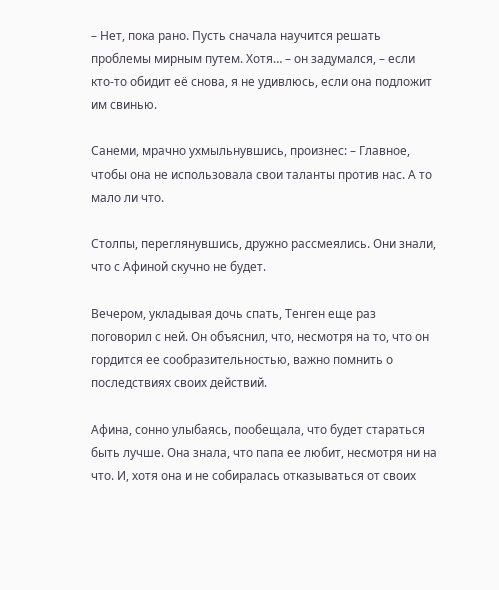– Нет, пока рано. Пусть сначала научится решать проблемы мирным путем. Хотя… – он задумался, – если кто-то обидит её снова, я не удивлюсь, если она подложит им свинью.

Санеми, мрачно ухмыльнувшись, произнес: – Главное, чтобы она не использовала свои таланты против нас. А то мало ли что.

Столпы, переглянувшись, дружно рассмеялись. Они знали, что с Афиной скучно не будет.

Вечером, укладывая дочь спать, Тенген еще раз поговорил с ней. Он объяснил, что, несмотря на то, что он гордится ее сообразительностью, важно помнить о последствиях своих действий.

Афина, сонно улыбаясь, пообещала, что будет стараться быть лучше. Она знала, что папа ее любит, несмотря ни на что. И, хотя она и не собиралась отказываться от своих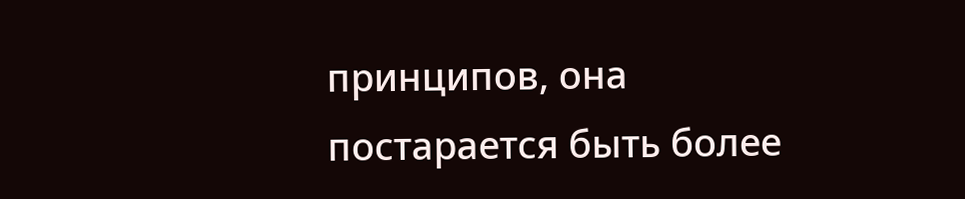принципов, она постарается быть более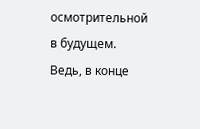осмотрительной в будущем. Ведь, в конце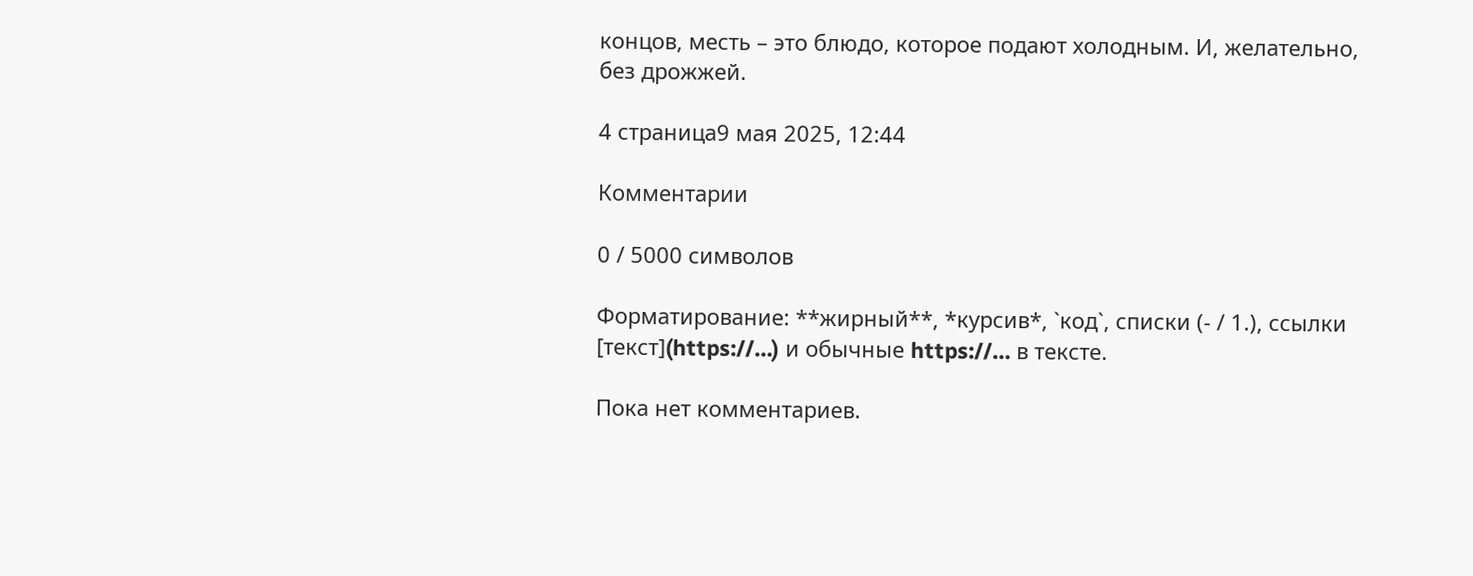концов, месть – это блюдо, которое подают холодным. И, желательно, без дрожжей.

4 страница9 мая 2025, 12:44

Комментарии

0 / 5000 символов

Форматирование: **жирный**, *курсив*, `код`, списки (- / 1.), ссылки [текст](https://…) и обычные https://… в тексте.

Пока нет комментариев.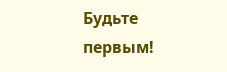Будьте первым!